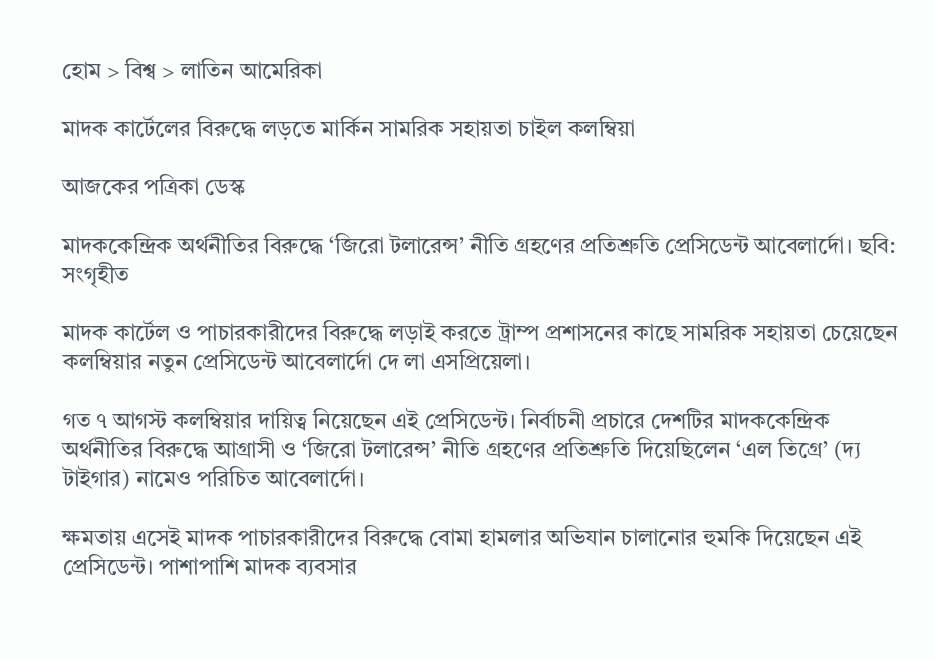হোম > বিশ্ব > লাতিন আমেরিকা

মাদক কার্টেলের বিরুদ্ধে লড়তে মার্কিন সামরিক সহায়তা চাইল কলম্বিয়া

আজকের পত্রিকা ডেস্ক

মাদককেন্দ্রিক অর্থনীতির বিরুদ্ধে ‘জিরো টলারেন্স’ নীতি গ্রহণের প্রতিশ্রুতি প্রেসিডেন্ট আবেলার্দো। ছবি: সংগৃহীত

মাদক কার্টেল ও পাচারকারীদের বিরুদ্ধে লড়াই করতে ট্রাম্প প্রশাসনের কাছে সামরিক সহায়তা চেয়েছেন কলম্বিয়ার নতুন প্রেসিডেন্ট আবেলার্দো দে লা এসপ্রিয়েলা।

গত ৭ আগস্ট কলম্বিয়ার দায়িত্ব নিয়েছেন এই প্রেসিডেন্ট। নির্বাচনী প্রচারে দেশটির মাদককেন্দ্রিক অর্থনীতির বিরুদ্ধে আগ্রাসী ও ‘জিরো টলারেন্স’ নীতি গ্রহণের প্রতিশ্রুতি দিয়েছিলেন ‘এল তিগ্রে’ (দ্য টাইগার) নামেও পরিচিত আবেলার্দো।

ক্ষমতায় এসেই মাদক পাচারকারীদের বিরুদ্ধে বোমা হামলার অভিযান চালানোর হুমকি দিয়েছেন এই প্রেসিডেন্ট। পাশাপাশি মাদক ব্যবসার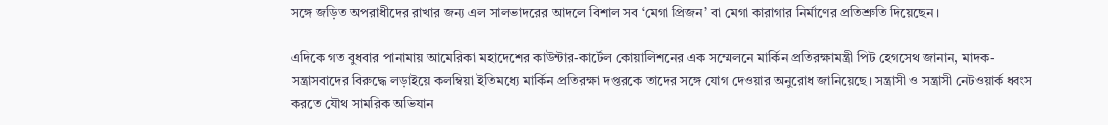সঙ্গে জড়িত অপরাধীদের রাখার জন্য এল সালভাদরের আদলে বিশাল সব ‘মেগা প্রিজন’ বা মেগা কারাগার নির্মাণের প্রতিশ্রুতি দিয়েছেন।

এদিকে গত বুধবার পানামায় আমেরিকা মহাদেশের কাউন্টার-কার্টেল কোয়ালিশনের এক সম্মেলনে মার্কিন প্রতিরক্ষামন্ত্রী পিট হেগসেথ জানান, মাদক-সন্ত্রাসবাদের বিরুদ্ধে লড়াইয়ে কলম্বিয়া ইতিমধ্যে মার্কিন প্রতিরক্ষা দপ্তরকে তাদের সঙ্গে যোগ দেওয়ার অনুরোধ জানিয়েছে। সন্ত্রাসী ও সন্ত্রাসী নেটওয়ার্ক ধ্বংস করতে যৌথ সামরিক অভিযান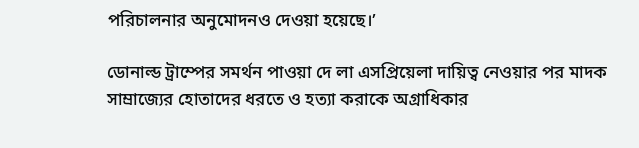পরিচালনার অনুমোদনও দেওয়া হয়েছে।’

ডোনাল্ড ট্রাম্পের সমর্থন পাওয়া দে লা এসপ্রিয়েলা দায়িত্ব নেওয়ার পর মাদক সাম্রাজ্যের হোতাদের ধরতে ও হত্যা করাকে অগ্রাধিকার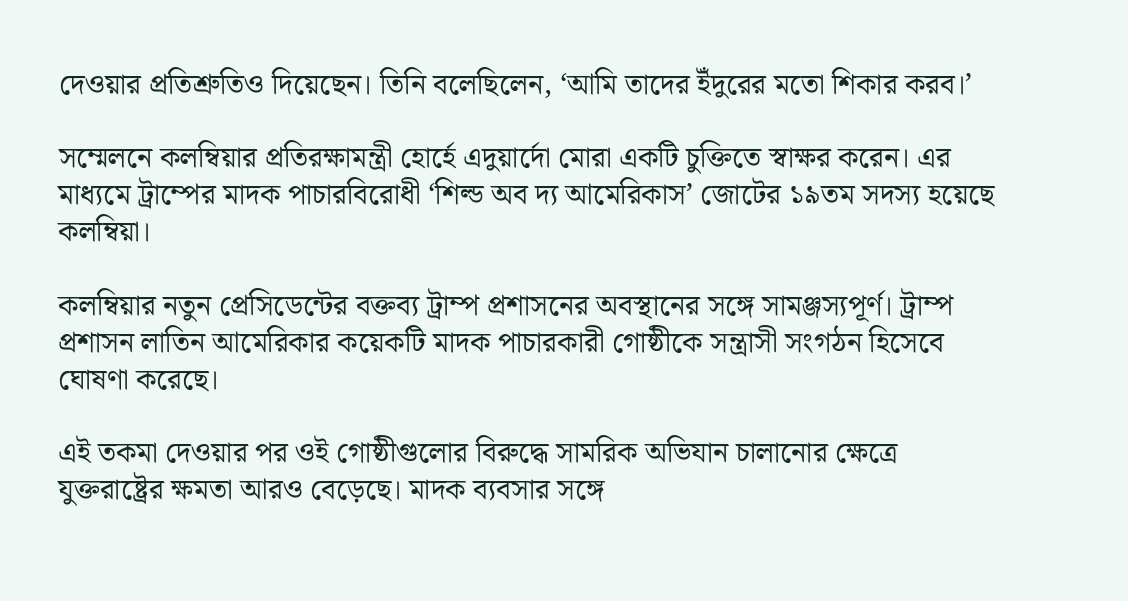দেওয়ার প্রতিশ্রুতিও দিয়েছেন। তিনি বলেছিলেন, ‘আমি তাদের ইঁদুরের মতো শিকার করব।’

সম্মেলনে কলম্বিয়ার প্রতিরক্ষামন্ত্রী হোর্হে এদুয়ার্দো মোরা একটি চুক্তিতে স্বাক্ষর করেন। এর মাধ্যমে ট্রাম্পের মাদক পাচারবিরোধী ‘শিল্ড অব দ্য আমেরিকাস’ জোটের ১৯তম সদস্য হয়েছে কলম্বিয়া।

কলম্বিয়ার নতুন প্রেসিডেন্টের বক্তব্য ট্রাম্প প্রশাসনের অবস্থানের সঙ্গে সামঞ্জস্যপূর্ণ। ট্রাম্প প্রশাসন লাতিন আমেরিকার কয়েকটি মাদক পাচারকারী গোষ্ঠীকে সন্ত্রাসী সংগঠন হিসেবে ঘোষণা করেছে।

এই তকমা দেওয়ার পর ওই গোষ্ঠীগুলোর বিরুদ্ধে সামরিক অভিযান চালানোর ক্ষেত্রে যুক্তরাষ্ট্রের ক্ষমতা আরও বেড়েছে। মাদক ব্যবসার সঙ্গে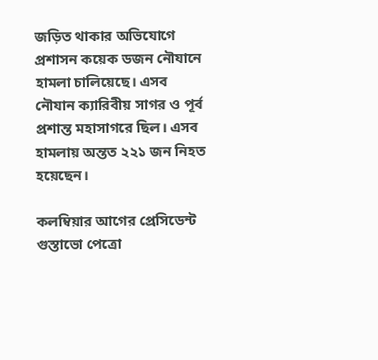জড়িত থাকার অভিযোগে প্রশাসন কয়েক ডজন নৌযানে হামলা চালিয়েছে। এসব নৌযান ক্যারিবীয় সাগর ও পূর্ব প্রশান্ত মহাসাগরে ছিল। এসব হামলায় অন্তত ২২১ জন নিহত হয়েছেন।

কলম্বিয়ার আগের প্রেসিডেন্ট গুস্তাভো পেত্রো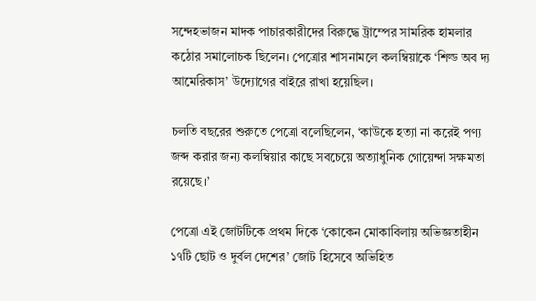সন্দেহভাজন মাদক পাচারকারীদের বিরুদ্ধে ট্রাম্পের সামরিক হামলার কঠোর সমালোচক ছিলেন। পেত্রোর শাসনামলে কলম্বিয়াকে ‘শিল্ড অব দ্য আমেরিকাস’ উদ্যোগের বাইরে রাখা হয়েছিল।

চলতি বছরের শুরুতে পেত্রো বলেছিলেন, ‘কাউকে হত্যা না করেই পণ্য জব্দ করার জন্য কলম্বিয়ার কাছে সবচেয়ে অত্যাধুনিক গোয়েন্দা সক্ষমতা রয়েছে।’

পেত্রো এই জোটটিকে প্রথম দিকে ‘কোকেন মোকাবিলায় অভিজ্ঞতাহীন ১৭টি ছোট ও দুর্বল দেশের’ জোট হিসেবে অভিহিত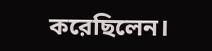করেছিলেন।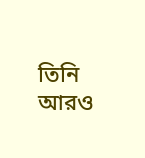তিনি আরও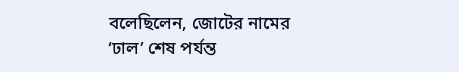বলেছিলেন, জোটের নামের ‘ঢাল’ শেষ পর্যন্ত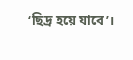‘ছিদ্র হয়ে যাবে’।